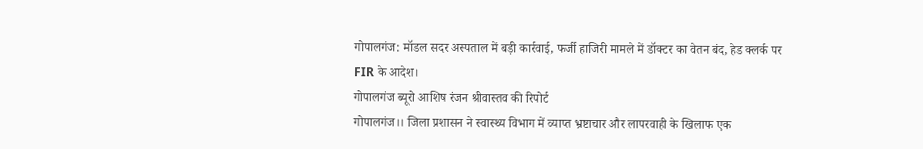गोपालगंज: मॉडल सदर अस्पताल में बड़ी कार्रवाई, फर्जी हाजिरी मामले में डॉक्टर का वेतन बंद, हेड क्लर्क पर FIR के आदेश।
गोपालगंज ब्यूरो आशिष रंजन श्रीवास्तव की रिपोर्ट
गोपालगंज।। जिला प्रशासन ने स्वास्थ्य विभाग में व्याप्त भ्रष्टाचार और लापरवाही के खिलाफ एक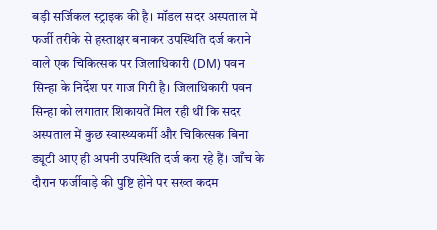बड़ी सर्जिकल स्ट्राइक की है। मॉडल सदर अस्पताल में फर्जी तरीके से हस्ताक्षर बनाकर उपस्थिति दर्ज कराने वाले एक चिकित्सक पर जिलाधिकारी (DM) पवन सिन्हा के निर्देश पर गाज गिरी है। जिलाधिकारी पवन सिन्हा को लगातार शिकायतें मिल रही थीं कि सदर अस्पताल में कुछ स्वास्थ्यकर्मी और चिकित्सक बिना ड्यूटी आए ही अपनी उपस्थिति दर्ज करा रहे हैं। जाँच के दौरान फर्जीवाड़े की पुष्टि होने पर सख्त कदम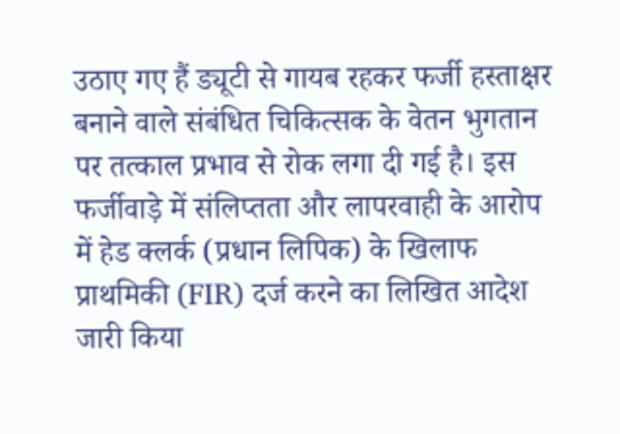उठाए गए हैं ड्यूटी से गायब रहकर फर्जी हस्ताक्षर बनाने वाले संबंधित चिकित्सक के वेतन भुगतान पर तत्काल प्रभाव से रोक लगा दी गई है। इस फर्जीवाड़े में संलिप्तता और लापरवाही के आरोप में हेड क्लर्क (प्रधान लिपिक) के खिलाफ प्राथमिकी (FIR) दर्ज करने का लिखित आदेश जारी किया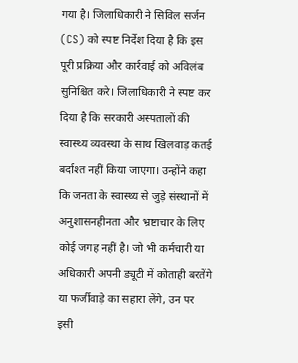गया है। जिलाधिकारी ने सिविल सर्जन (CS) को स्पष्ट निर्देश दिया है कि इस पूरी प्रक्रिया और कार्रवाई को अविलंब सुनिश्चित करे। जिलाधिकारी ने स्पष्ट कर दिया है कि सरकारी अस्पतालों की स्वास्थ्य व्यवस्था के साथ खिलवाड़ कतई बर्दाश्त नहीं किया जाएगा। उन्होंने कहा कि जनता के स्वास्थ्य से जुड़े संस्थानों में अनुशासनहीनता और भ्रष्टाचार के लिए कोई जगह नहीं है। जो भी कर्मचारी या अधिकारी अपनी ड्यूटी में कोताही बरतेंगे या फर्जीवाड़े का सहारा लेंगे, उन पर इसी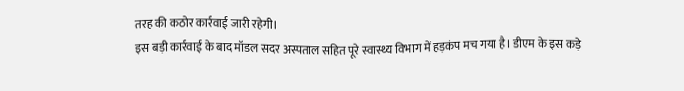तरह की कठोर कार्रवाई जारी रहेगी।
इस बड़ी कार्रवाई के बाद मॉडल सदर अस्पताल सहित पूरे स्वास्थ्य विभाग में हड़कंप मच गया है। डीएम के इस कड़े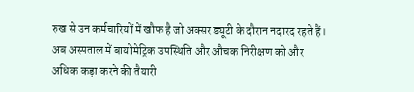रुख से उन कर्मचारियों में खौफ है जो अक्सर ड्यूटी के दौरान नदारद रहते हैं। अब अस्पताल में बायोमेट्रिक उपस्थिति और औचक निरीक्षण को और अधिक कड़ा करने की तैयारी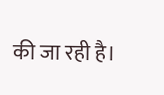की जा रही है।